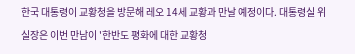한국 대통령이 교황청을 방문해 레오 14세 교황과 만날 예정이다. 대통령실 위 실장은 이번 만남이 '한반도 평화에 대한 교황청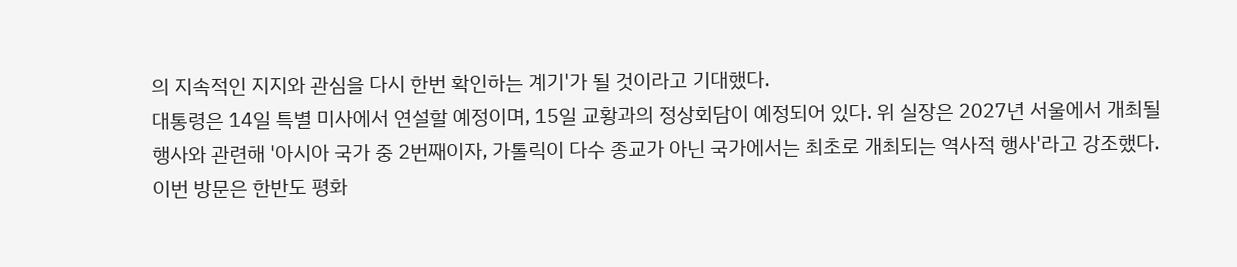의 지속적인 지지와 관심을 다시 한번 확인하는 계기'가 될 것이라고 기대했다.
대통령은 14일 특별 미사에서 연설할 예정이며, 15일 교황과의 정상회담이 예정되어 있다. 위 실장은 2027년 서울에서 개최될 행사와 관련해 '아시아 국가 중 2번째이자, 가톨릭이 다수 종교가 아닌 국가에서는 최초로 개최되는 역사적 행사'라고 강조했다.
이번 방문은 한반도 평화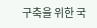구축을 위한 국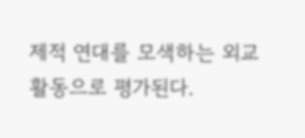제적 연대를 모색하는 외교 활동으로 평가된다.